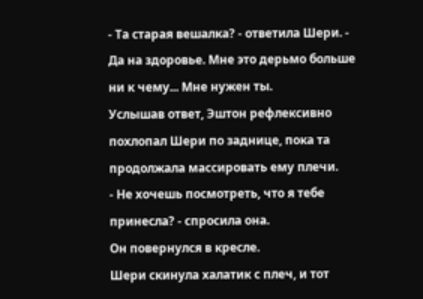- Та старая вешалка? - ответила Шери. - Да на здоровье. Мне это дерьмо больше ни к чему... Мне нужен ты.
Услышав ответ, Эштон рефлексивно похлопал Шери по заднице, пока та продолжала массировать ему плечи.
- Не хочешь посмотреть, что я тебе принесла? - спросила она.
Он повернулся в кресле.
Шери скинула халатик с плеч, и тот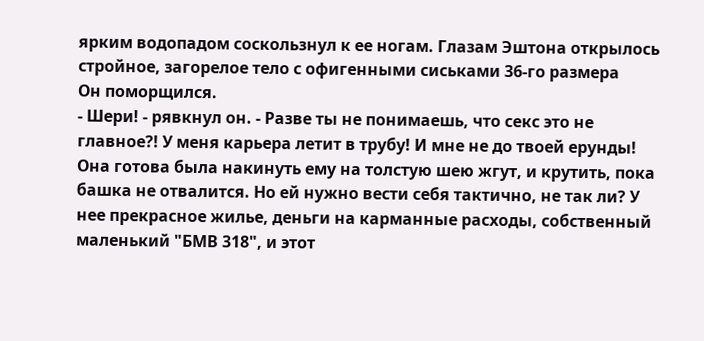ярким водопадом соскользнул к ее ногам. Глазам Эштона открылось стройное, загорелое тело с офигенными сиськами 36-го размера
Он поморщился.
- Шери! - рявкнул он. - Разве ты не понимаешь, что секс это не главное?! У меня карьера летит в трубу! И мне не до твоей ерунды!
Она готова была накинуть ему на толстую шею жгут, и крутить, пока башка не отвалится. Но ей нужно вести себя тактично, не так ли? У нее прекрасное жилье, деньги на карманные расходы, собственный маленький "БМВ 318", и этот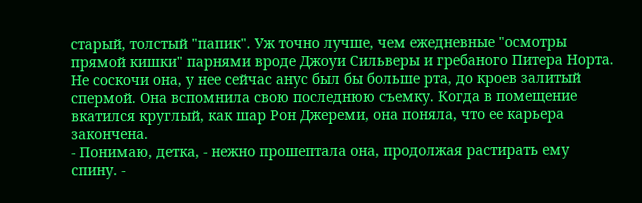старый, толстый "папик". Уж точно лучше, чем ежедневные "осмотры прямой кишки" парнями вроде Джоуи Сильверы и гребаного Питера Норта. Не соскочи она, у нее сейчас анус был бы больше рта, до кроев залитый спермой. Она вспомнила свою последнюю съемку. Когда в помещение вкатился круглый, как шар Рон Джереми, она поняла, что ее карьера закончена.
- Понимаю, детка, - нежно прошептала она, продолжая растирать ему спину. -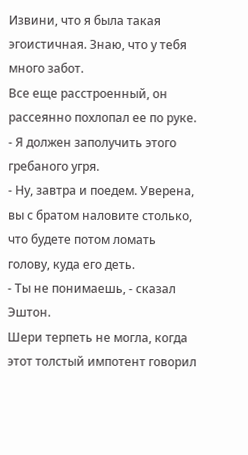Извини, что я была такая эгоистичная. Знаю, что у тебя много забот.
Все еще расстроенный, он рассеянно похлопал ее по руке.
- Я должен заполучить этого гребаного угря.
- Ну, завтра и поедем. Уверена, вы с братом наловите столько, что будете потом ломать голову, куда его деть.
- Ты не понимаешь, - сказал Эштон.
Шери терпеть не могла, когда этот толстый импотент говорил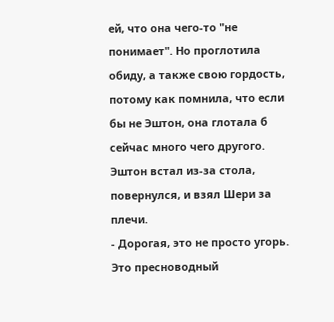ей, что она чего-то "не понимает". Но проглотила обиду, а также свою гордость, потому как помнила, что если бы не Эштон, она глотала б сейчас много чего другого.
Эштон встал из-за стола, повернулся, и взял Шери за плечи.
- Дорогая, это не просто угорь. Это пресноводный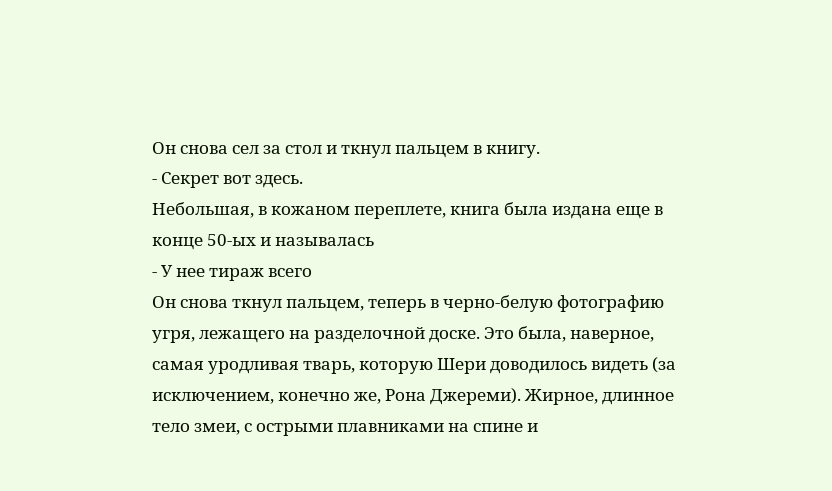Он снова сел за стол и ткнул пальцем в книгу.
- Секрет вот здесь.
Небольшая, в кожаном переплете, книга была издана еще в конце 50-ых и называлась
- У нее тираж всего
Он снова ткнул пальцем, теперь в черно-белую фотографию угря, лежащего на разделочной доске. Это была, наверное, самая уродливая тварь, которую Шери доводилось видеть (за исключением, конечно же, Рона Джереми). Жирное, длинное тело змеи, с острыми плавниками на спине и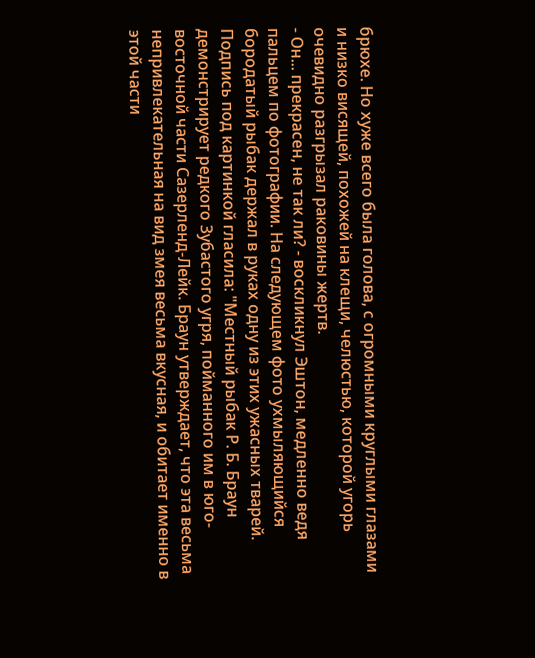брюхе. Но хуже всего была голова, с огромными круглыми глазами и низко висящей, похожей на клещи, челюстью, которой угорь очевидно разгрызал раковины жертв.
- Он... прекрасен, не так ли? - воскликнул Эштон, медленно ведя пальцем по фотографии. На следующем фото ухмыляющийся бородатый рыбак держал в руках одну из этих ужасных тварей. Подпись под картинкой гласила: "Местный рыбак Р. Б. Браун демонстрирует редкого Зубастого угря, пойманного им в юго-восточной части Сазерленд-Лейк. Браун утверждает, что эта весьма непривлекательная на вид змея весьма вкусная, и обитает именно в этой части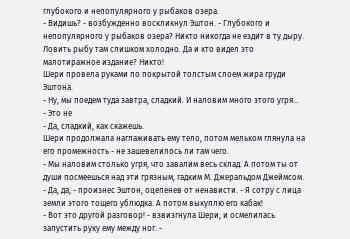глубокого и непопулярного у рыбаков озера.
- Видишь? - возбужденно воскликнул Эштон. - Глубокого и непопулярного у рыбаков озера? Никто никогда не ездит в ту дыру. Ловить рыбу там слишком холодно. Да и кто видел это малотиражное издание? Никто!
Шери провела руками по покрытой толстым слоем жира груди Эштона.
- Ну, мы поедем туда завтра, сладкий. И наловим много этого угря...
- Это не
- Да, сладкий, как скажешь.
Шери продолжала наглаживать ему тело, потом мельком глянула на его промежность - не зашевелилось ли там чего.
- Мы наловим столько угря, что завалим весь склад. А потом ты от души посмеешься над эти грязным, гадким М. Джеральдом Джеймсом.
- Да, да, - произнес Эштон, оцепенев от ненависти. - Я сотру с лица земли этого тощего ублюдка. А потом выкуплю его кабак!
- Вот это другой разговор! - взвизгнула Шери, и осмелилась запустить руку ему между ног. -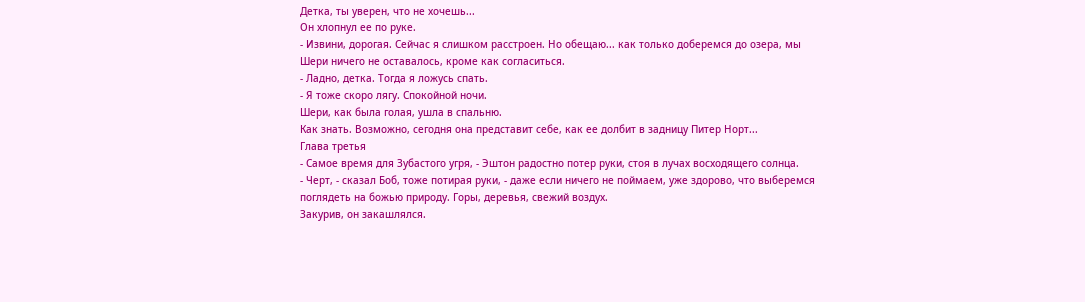Детка, ты уверен, что не хочешь...
Он хлопнул ее по руке.
- Извини, дорогая. Сейчас я слишком расстроен. Но обещаю... как только доберемся до озера, мы
Шери ничего не оставалось, кроме как согласиться.
- Ладно, детка. Тогда я ложусь спать.
- Я тоже скоро лягу. Спокойной ночи.
Шери, как была голая, ушла в спальню.
Как знать. Возможно, сегодня она представит себе, как ее долбит в задницу Питер Норт...
Глава третья
- Самое время для Зубастого угря, - Эштон радостно потер руки, стоя в лучах восходящего солнца.
- Черт, - сказал Боб, тоже потирая руки, - даже если ничего не поймаем, уже здорово, что выберемся поглядеть на божью природу. Горы, деревья, свежий воздух.
Закурив, он закашлялся.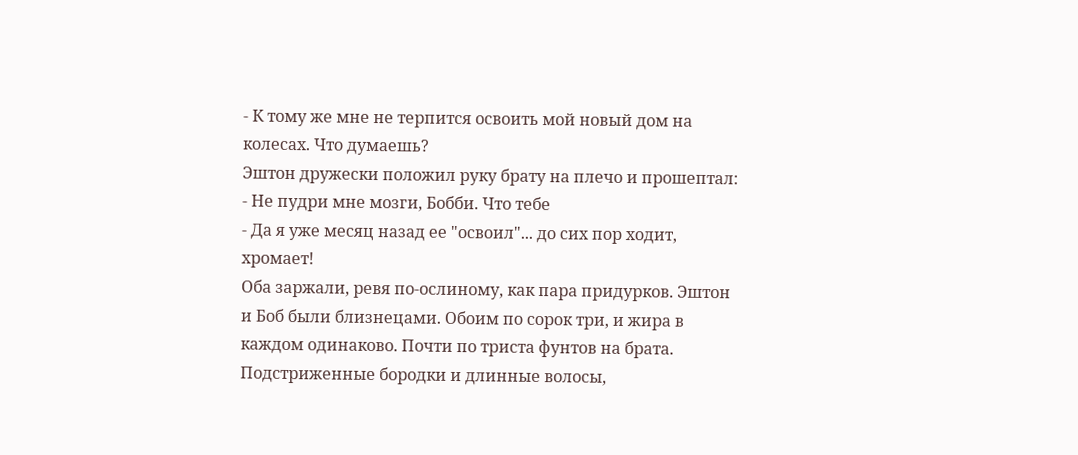- К тому же мне не терпится освоить мой новый дом на колесах. Что думаешь?
Эштон дружески положил руку брату на плечо и прошептал:
- Не пудри мне мозги, Бобби. Что тебе
- Да я уже месяц назад ее "освоил"... до сих пор ходит, хромает!
Оба заржали, ревя по-ослиному, как пара придурков. Эштон и Боб были близнецами. Обоим по сорок три, и жира в каждом одинаково. Почти по триста фунтов на брата. Подстриженные бородки и длинные волосы,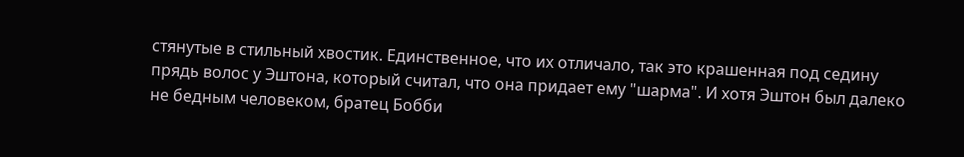стянутые в стильный хвостик. Единственное, что их отличало, так это крашенная под седину прядь волос у Эштона, который считал, что она придает ему "шарма". И хотя Эштон был далеко не бедным человеком, братец Бобби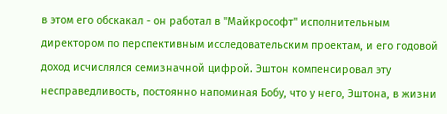в этом его обскакал - он работал в "Майкрософт" исполнительным директором по перспективным исследовательским проектам, и его годовой доход исчислялся семизначной цифрой. Эштон компенсировал эту несправедливость, постоянно напоминая Бобу, что у него, Эштона, в жизни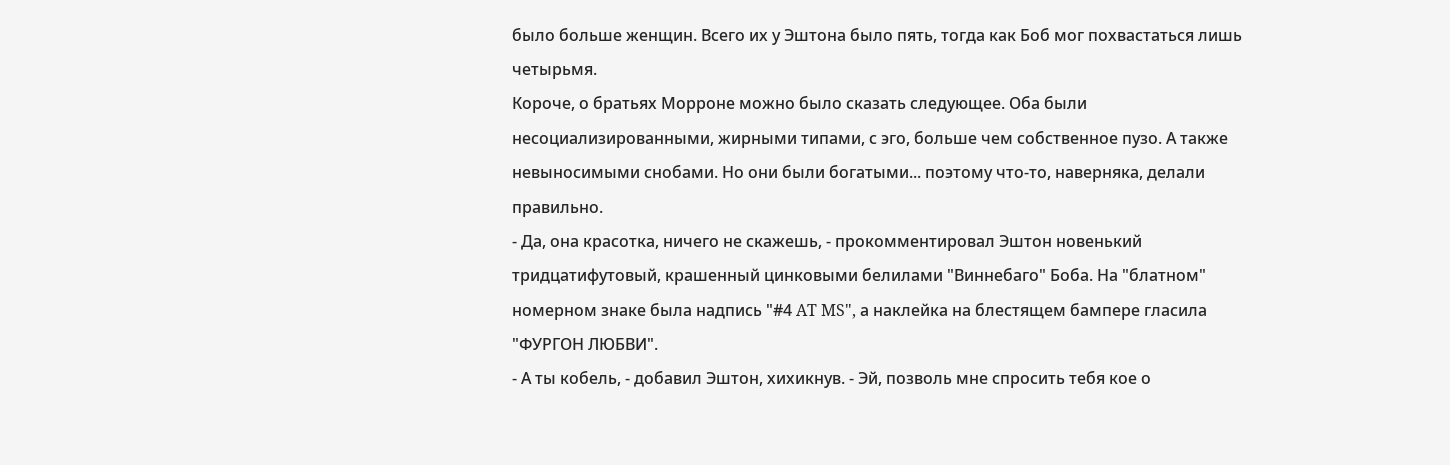было больше женщин. Всего их у Эштона было пять, тогда как Боб мог похвастаться лишь четырьмя.
Короче, о братьях Морроне можно было сказать следующее. Оба были несоциализированными, жирными типами, с эго, больше чем собственное пузо. А также невыносимыми снобами. Но они были богатыми... поэтому что-то, наверняка, делали правильно.
- Да, она красотка, ничего не скажешь, - прокомментировал Эштон новенький тридцатифутовый, крашенный цинковыми белилами "Виннебаго" Боба. На "блатном" номерном знаке была надпись "#4 AT MS", а наклейка на блестящем бампере гласила "ФУРГОН ЛЮБВИ".
- А ты кобель, - добавил Эштон, хихикнув. - Эй, позволь мне спросить тебя кое о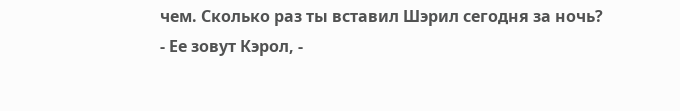чем. Сколько раз ты вставил Шэрил сегодня за ночь?
- Ее зовут Кэрол, -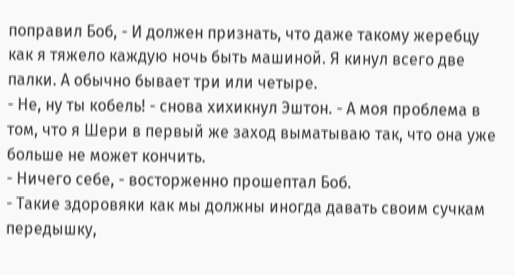поправил Боб, - И должен признать, что даже такому жеребцу как я тяжело каждую ночь быть машиной. Я кинул всего две палки. А обычно бывает три или четыре.
- Не, ну ты кобель! - снова хихикнул Эштон. - А моя проблема в том, что я Шери в первый же заход выматываю так, что она уже больше не может кончить.
- Ничего себе, - восторженно прошептал Боб.
- Такие здоровяки как мы должны иногда давать своим сучкам передышку,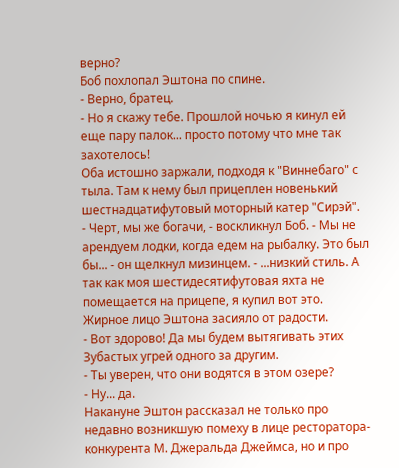верно?
Боб похлопал Эштона по спине.
- Верно, братец.
- Но я скажу тебе. Прошлой ночью я кинул ей еще пару палок... просто потому что мне так захотелось!
Оба истошно заржали, подходя к "Виннебаго" с тыла. Там к нему был прицеплен новенький шестнадцатифутовый моторный катер "Сирэй".
- Черт, мы же богачи, - воскликнул Боб. - Мы не арендуем лодки, когда едем на рыбалку. Это был бы... - он щелкнул мизинцем. - ...низкий стиль. А так как моя шестидесятифутовая яхта не помещается на прицепе, я купил вот это.
Жирное лицо Эштона засияло от радости.
- Вот здорово! Да мы будем вытягивать этих Зубастых угрей одного за другим.
- Ты уверен, что они водятся в этом озере?
- Ну... да.
Накануне Эштон рассказал не только про недавно возникшую помеху в лице ресторатора-конкурента М. Джеральда Джеймса, но и про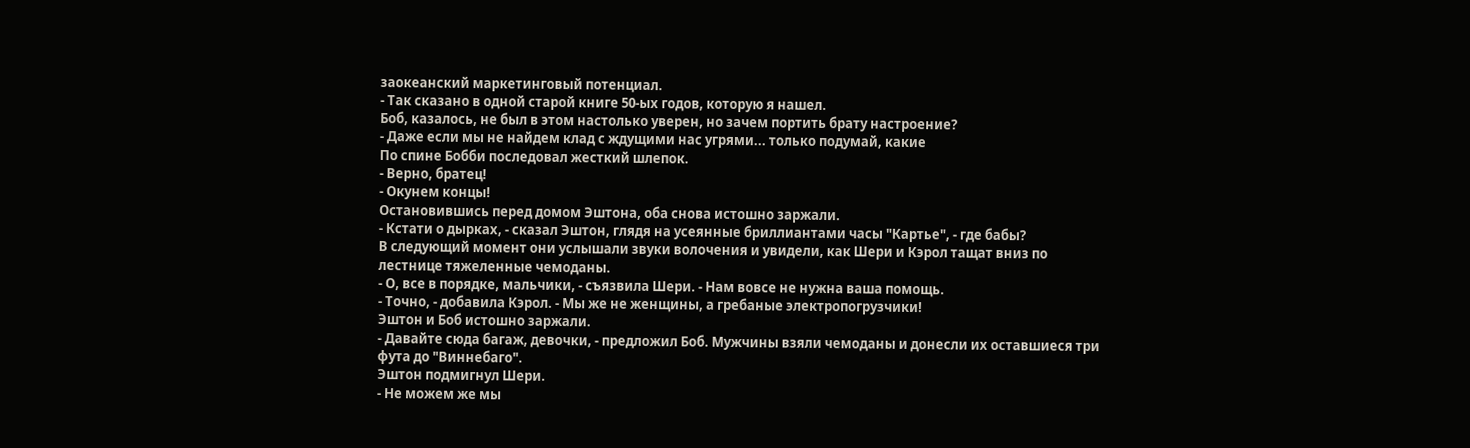заокеанский маркетинговый потенциал.
- Так сказано в одной старой книге 50-ых годов, которую я нашел.
Боб, казалось, не был в этом настолько уверен, но зачем портить брату настроение?
- Даже если мы не найдем клад с ждущими нас угрями... только подумай, какие
По спине Бобби последовал жесткий шлепок.
- Верно, братец!
- Окунем концы!
Остановившись перед домом Эштона, оба снова истошно заржали.
- Кстати о дырках, - сказал Эштон, глядя на усеянные бриллиантами часы "Картье", - где бабы?
В следующий момент они услышали звуки волочения и увидели, как Шери и Кэрол тащат вниз по лестнице тяжеленные чемоданы.
- О, все в порядке, мальчики, - съязвила Шери. - Нам вовсе не нужна ваша помощь.
- Точно, - добавила Кэрол. - Мы же не женщины, а гребаные электропогрузчики!
Эштон и Боб истошно заржали.
- Давайте сюда багаж, девочки, - предложил Боб. Мужчины взяли чемоданы и донесли их оставшиеся три фута до "Виннебаго".
Эштон подмигнул Шери.
- Не можем же мы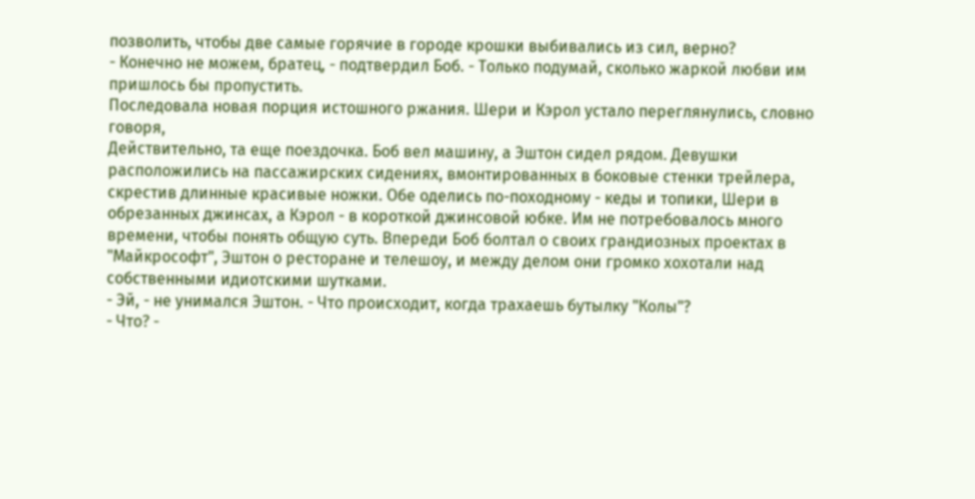позволить, чтобы две самые горячие в городе крошки выбивались из сил, верно?
- Конечно не можем, братец, - подтвердил Боб. - Только подумай, сколько жаркой любви им пришлось бы пропустить.
Последовала новая порция истошного ржания. Шери и Кэрол устало переглянулись, словно говоря,
Действительно, та еще поездочка. Боб вел машину, а Эштон сидел рядом. Девушки расположились на пассажирских сидениях, вмонтированных в боковые стенки трейлера, скрестив длинные красивые ножки. Обе оделись по-походному - кеды и топики, Шери в обрезанных джинсах, а Кэрол - в короткой джинсовой юбке. Им не потребовалось много времени, чтобы понять общую суть. Впереди Боб болтал о своих грандиозных проектах в "Майкрософт", Эштон о ресторане и телешоу, и между делом они громко хохотали над собственными идиотскими шутками.
- Эй, - не унимался Эштон. - Что происходит, когда трахаешь бутылку "Колы"?
- Что? -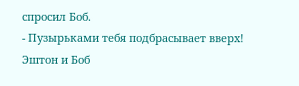спросил Боб.
- Пузырьками тебя подбрасывает вверх!
Эштон и Боб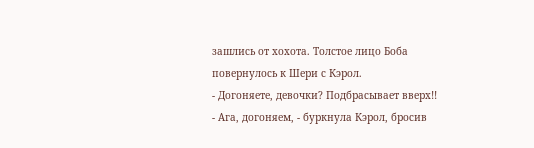зашлись от хохота. Толстое лицо Боба повернулось к Шери с Кэрол.
- Догоняете, девочки? Подбрасывает вверх!!
- Ага, догоняем, - буркнула Кэрол, бросив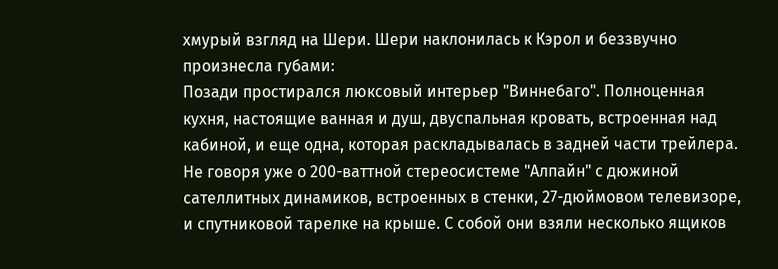хмурый взгляд на Шери. Шери наклонилась к Кэрол и беззвучно произнесла губами:
Позади простирался люксовый интерьер "Виннебаго". Полноценная кухня, настоящие ванная и душ, двуспальная кровать, встроенная над кабиной, и еще одна, которая раскладывалась в задней части трейлера. Не говоря уже о 200-ваттной стереосистеме "Алпайн" с дюжиной сателлитных динамиков, встроенных в стенки, 27-дюймовом телевизоре, и спутниковой тарелке на крыше. С собой они взяли несколько ящиков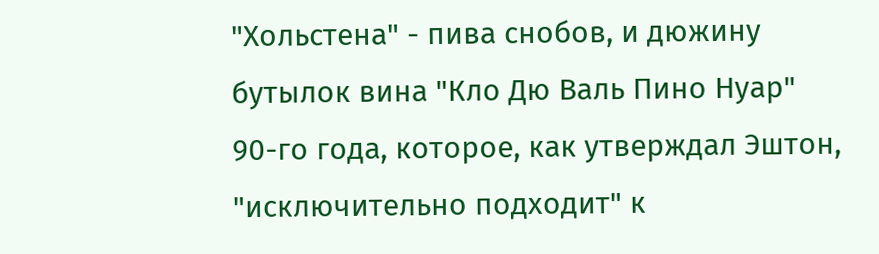"Хольстена" - пива снобов, и дюжину бутылок вина "Кло Дю Валь Пино Нуар" 90-го года, которое, как утверждал Эштон, "исключительно подходит" к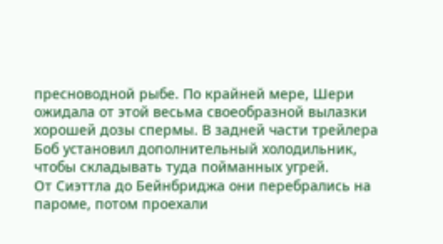пресноводной рыбе. По крайней мере, Шери ожидала от этой весьма своеобразной вылазки хорошей дозы спермы. В задней части трейлера Боб установил дополнительный холодильник, чтобы складывать туда пойманных угрей.
От Сиэттла до Бейнбриджа они перебрались на пароме, потом проехали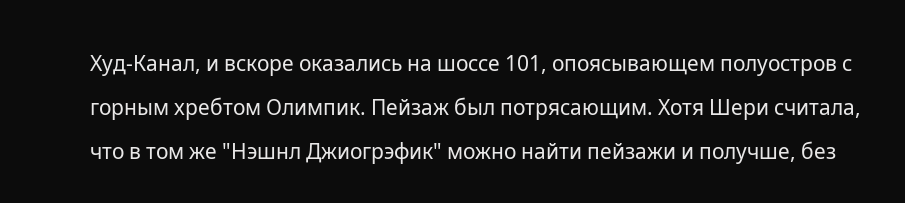Худ-Канал, и вскоре оказались на шоссе 101, опоясывающем полуостров с горным хребтом Олимпик. Пейзаж был потрясающим. Хотя Шери считала, что в том же "Нэшнл Джиогрэфик" можно найти пейзажи и получше, без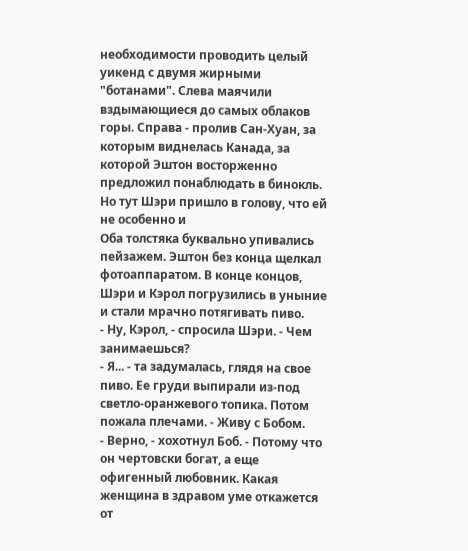необходимости проводить целый уикенд с двумя жирными "ботанами". Слева маячили вздымающиеся до самых облаков горы. Справа - пролив Сан-Хуан, за которым виднелась Канада, за которой Эштон восторженно предложил понаблюдать в бинокль. Но тут Шэри пришло в голову, что ей не особенно и
Оба толстяка буквально упивались пейзажем. Эштон без конца щелкал фотоаппаратом. В конце концов, Шэри и Кэрол погрузились в уныние и стали мрачно потягивать пиво.
- Ну, Кэрол, - спросила Шэри. - Чем занимаешься?
- Я... - та задумалась, глядя на свое пиво. Ее груди выпирали из-под светло-оранжевого топика. Потом пожала плечами. - Живу с Бобом.
- Верно, - хохотнул Боб. - Потому что он чертовски богат, а еще офигенный любовник. Какая женщина в здравом уме откажется от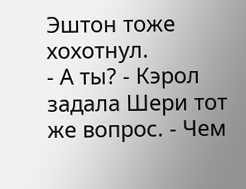Эштон тоже хохотнул.
- А ты? - Кэрол задала Шери тот же вопрос. - Чем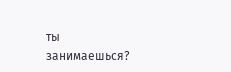ты занимаешься?